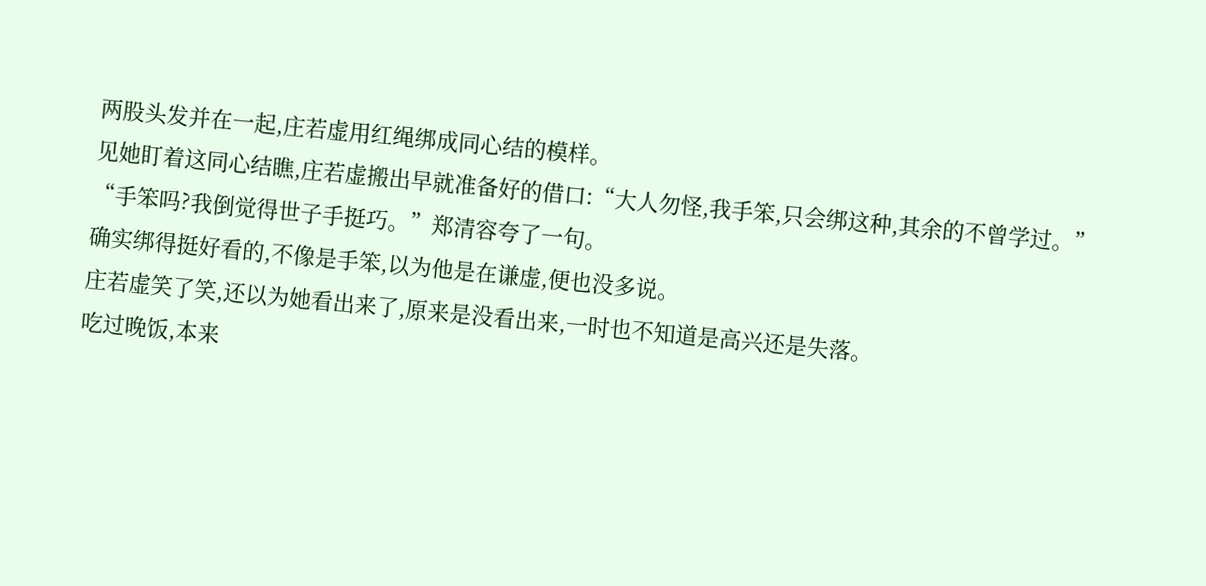两股头发并在一起,庄若虚用红绳绑成同心结的模样。
见她盯着这同心结瞧,庄若虚搬出早就准备好的借口:“大人勿怪,我手笨,只会绑这种,其余的不曾学过。”
“手笨吗?我倒觉得世子手挺巧。”郑清容夸了一句。
确实绑得挺好看的,不像是手笨,以为他是在谦虚,便也没多说。
庄若虚笑了笑,还以为她看出来了,原来是没看出来,一时也不知道是高兴还是失落。
吃过晚饭,本来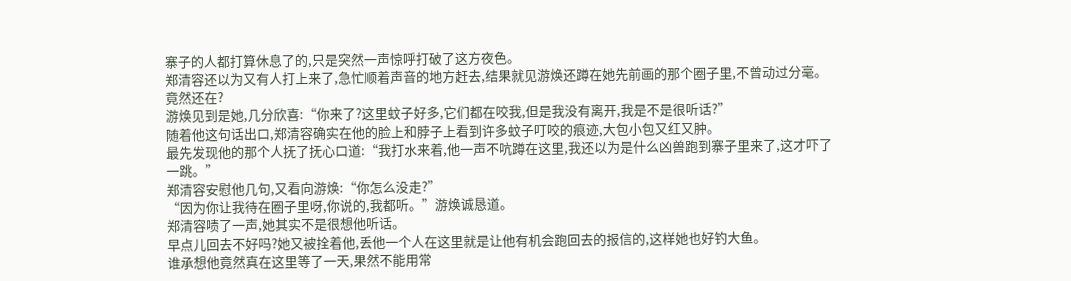寨子的人都打算休息了的,只是突然一声惊呼打破了这方夜色。
郑清容还以为又有人打上来了,急忙顺着声音的地方赶去,结果就见游焕还蹲在她先前画的那个圈子里,不曾动过分毫。
竟然还在?
游焕见到是她,几分欣喜:“你来了?这里蚊子好多,它们都在咬我,但是我没有离开,我是不是很听话?”
随着他这句话出口,郑清容确实在他的脸上和脖子上看到许多蚊子叮咬的痕迹,大包小包又红又肿。
最先发现他的那个人抚了抚心口道:“我打水来着,他一声不吭蹲在这里,我还以为是什么凶兽跑到寨子里来了,这才吓了一跳。”
郑清容安慰他几句,又看向游焕:“你怎么没走?”
“因为你让我待在圈子里呀,你说的,我都听。”游焕诚恳道。
郑清容啧了一声,她其实不是很想他听话。
早点儿回去不好吗?她又被拴着他,丢他一个人在这里就是让他有机会跑回去的报信的,这样她也好钓大鱼。
谁承想他竟然真在这里等了一天,果然不能用常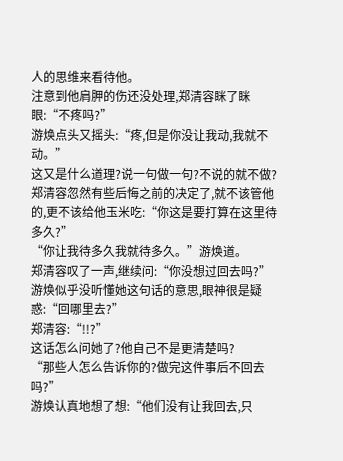人的思维来看待他。
注意到他肩胛的伤还没处理,郑清容眯了眯眼:“不疼吗?”
游焕点头又摇头:“疼,但是你没让我动,我就不动。”
这又是什么道理?说一句做一句?不说的就不做?
郑清容忽然有些后悔之前的决定了,就不该管他的,更不该给他玉米吃:“你这是要打算在这里待多久?”
“你让我待多久我就待多久。”游焕道。
郑清容叹了一声,继续问:“你没想过回去吗?”
游焕似乎没听懂她这句话的意思,眼神很是疑惑:“回哪里去?”
郑清容:“!!?”
这话怎么问她了?他自己不是更清楚吗?
“那些人怎么告诉你的?做完这件事后不回去吗?”
游焕认真地想了想:“他们没有让我回去,只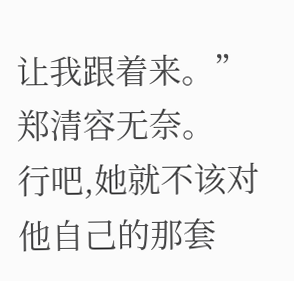让我跟着来。”
郑清容无奈。
行吧,她就不该对他自己的那套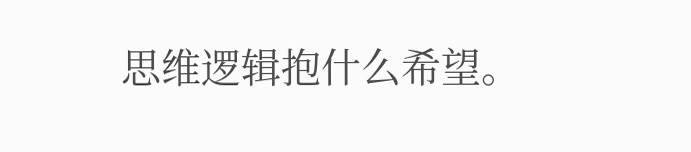思维逻辑抱什么希望。